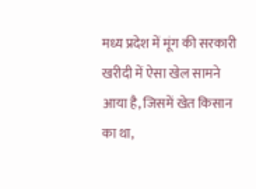मध्य प्रदेश में मूंग की सरकारी खरीदी में ऐसा खेल सामने आया है, जिसमें खेत किसान का था,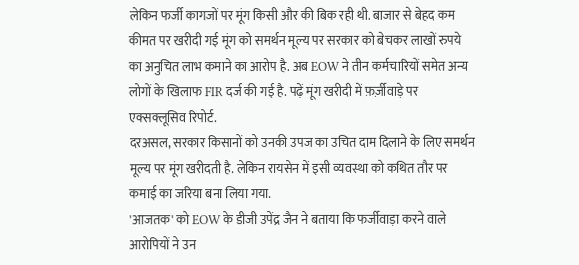लेकिन फर्जी कागजों पर मूंग किसी और की बिक रही थी. बाजार से बेहद कम कीमत पर खरीदी गई मूंग को समर्थन मूल्य पर सरकार को बेचकर लाखों रुपये का अनुचित लाभ कमाने का आरोप है. अब EOW ने तीन कर्मचारियों समेत अन्य लोगों के खिलाफ FIR दर्ज की गई है. पढ़ें मूंग खरीदी में फ़र्ज़ीवाड़े पर एक्सक्लूसिव रिपोर्ट.
दरअसल, सरकार किसानों को उनकी उपज का उचित दाम दिलाने के लिए समर्थन मूल्य पर मूंग खरीदती है. लेकिन रायसेन में इसी व्यवस्था को कथित तौर पर कमाई का जरिया बना लिया गया.
'आजतक' को EOW के डीजी उपेंद्र जैन ने बताया कि फर्जीवाड़ा करने वाले आरोपियों ने उन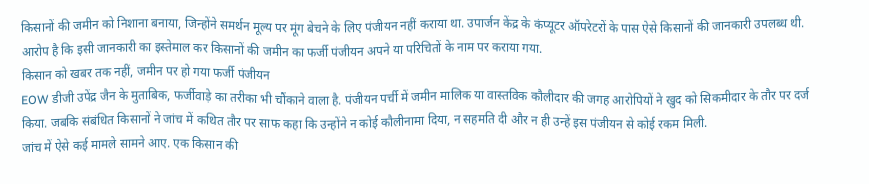किसानों की जमीन को निशाना बनाया, जिन्होंने समर्थन मूल्य पर मूंग बेचने के लिए पंजीयन नहीं कराया था. उपार्जन केंद्र के कंप्यूटर ऑपरेटरों के पास ऐसे किसानों की जानकारी उपलब्ध थी. आरोप है कि इसी जानकारी का इस्तेमाल कर किसानों की जमीन का फर्जी पंजीयन अपने या परिचितों के नाम पर कराया गया.
किसान को खबर तक नहीं, जमीन पर हो गया फर्जी पंजीयन
EOW डीजी उपेंद्र जैन के मुताबिक, फर्जीवाड़े का तरीका भी चौंकाने वाला है. पंजीयन पर्ची में जमीन मालिक या वास्तविक कौलीदार की जगह आरोपियों ने खुद को सिकमीदार के तौर पर दर्ज किया. जबकि संबंधित किसानों ने जांच में कथित तौर पर साफ कहा कि उन्होंने न कोई कौलीनामा दिया, न सहमति दी और न ही उन्हें इस पंजीयन से कोई रकम मिली.
जांच में ऐसे कई मामले सामने आए. एक किसान की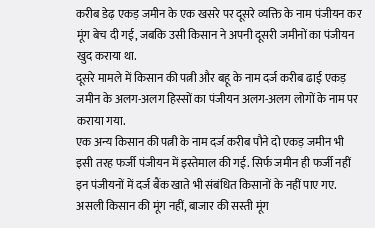करीब डेढ़ एकड़ जमीन के एक खसरे पर दूसरे व्यक्ति के नाम पंजीयन कर मूंग बेच दी गई, जबकि उसी किसान ने अपनी दूसरी जमीनों का पंजीयन खुद कराया था.
दूसरे मामले में किसान की पत्नी और बहू के नाम दर्ज करीब ढाई एकड़ जमीन के अलग-अलग हिस्सों का पंजीयन अलग-अलग लोगों के नाम पर कराया गया.
एक अन्य किसान की पत्नी के नाम दर्ज करीब पौने दो एकड़ जमीन भी इसी तरह फर्जी पंजीयन में इस्तेमाल की गई. सिर्फ जमीन ही फर्जी नहीं इन पंजीयनों में दर्ज बैंक खाते भी संबंधित किसानों के नहीं पाए गए.
असली किसान की मूंग नहीं, बाजार की सस्ती मूंग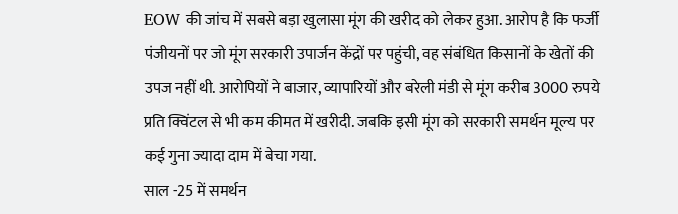EOW की जांच में सबसे बड़ा खुलासा मूंग की खरीद को लेकर हुआ. आरोप है कि फर्जी पंजीयनों पर जो मूंग सरकारी उपार्जन केंद्रों पर पहुंची, वह संबंधित किसानों के खेतों की उपज नहीं थी. आरोपियों ने बाजार, व्यापारियों और बरेली मंडी से मूंग करीब 3000 रुपये प्रति क्विंटल से भी कम कीमत में खरीदी. जबकि इसी मूंग को सरकारी समर्थन मूल्य पर कई गुना ज्यादा दाम में बेचा गया.
साल -25 में समर्थन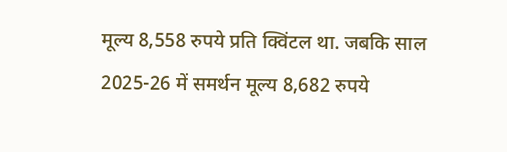मूल्य 8,558 रुपये प्रति क्विंटल था. जबकि साल 2025-26 में समर्थन मूल्य 8,682 रुपये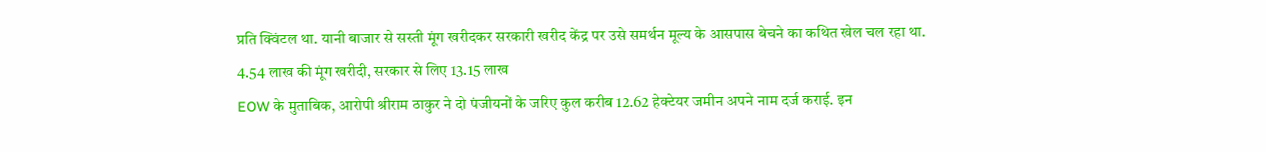प्रति क्विंटल था. यानी बाजार से सस्ती मूंग खरीदकर सरकारी खरीद केंद्र पर उसे समर्थन मूल्य के आसपास बेचने का कथित खेल चल रहा था.
4.54 लाख की मूंग खरीदी, सरकार से लिए 13.15 लाख
EOW के मुताबिक, आरोपी श्रीराम ठाकुर ने दो पंजीयनों के जरिए कुल करीब 12.62 हेक्टेयर जमीन अपने नाम दर्ज कराई. इन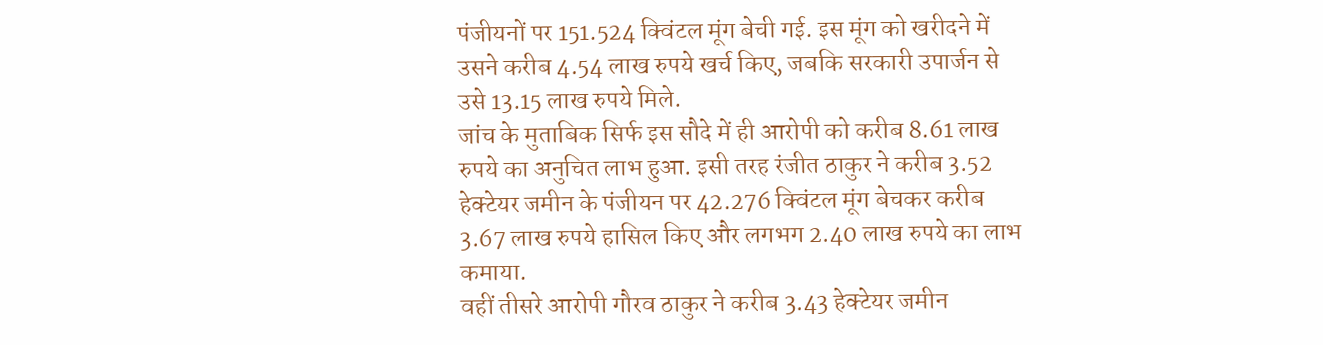पंजीयनों पर 151.524 क्विंटल मूंग बेची गई. इस मूंग को खरीदने में उसने करीब 4.54 लाख रुपये खर्च किए, जबकि सरकारी उपार्जन से उसे 13.15 लाख रुपये मिले.
जांच के मुताबिक सिर्फ इस सौदे में ही आरोपी को करीब 8.61 लाख रुपये का अनुचित लाभ हुआ. इसी तरह रंजीत ठाकुर ने करीब 3.52 हेक्टेयर जमीन के पंजीयन पर 42.276 क्विंटल मूंग बेचकर करीब 3.67 लाख रुपये हासिल किए और लगभग 2.40 लाख रुपये का लाभ कमाया.
वहीं तीसरे आरोपी गौरव ठाकुर ने करीब 3.43 हेक्टेयर जमीन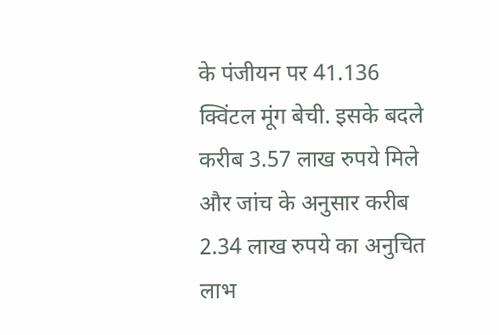के पंजीयन पर 41.136 क्विंटल मूंग बेची. इसके बदले करीब 3.57 लाख रुपये मिले और जांच के अनुसार करीब 2.34 लाख रुपये का अनुचित लाभ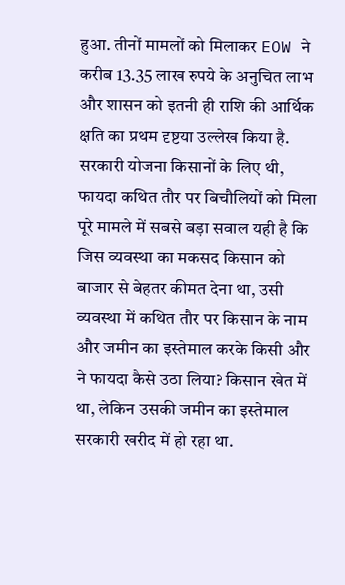हुआ. तीनों मामलों को मिलाकर EOW ने करीब 13.35 लाख रुपये के अनुचित लाभ और शासन को इतनी ही राशि की आर्थिक क्षति का प्रथम दृष्टया उल्लेख किया है. सरकारी योजना किसानों के लिए थी, फायदा कथित तौर पर बिचौलियों को मिला
पूरे मामले में सबसे बड़ा सवाल यही है कि जिस व्यवस्था का मकसद किसान को बाजार से बेहतर कीमत देना था, उसी व्यवस्था में कथित तौर पर किसान के नाम और जमीन का इस्तेमाल करके किसी और ने फायदा कैसे उठा लिया? किसान खेत में था, लेकिन उसकी जमीन का इस्तेमाल सरकारी खरीद में हो रहा था.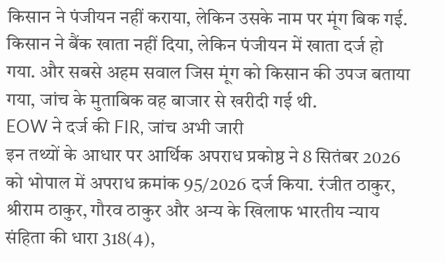किसान ने पंजीयन नहीं कराया, लेकिन उसके नाम पर मूंग बिक गई. किसान ने बैंक खाता नहीं दिया, लेकिन पंजीयन में खाता दर्ज हो गया. और सबसे अहम सवाल जिस मूंग को किसान की उपज बताया गया, जांच के मुताबिक वह बाजार से खरीदी गई थी.
EOW ने दर्ज की FIR, जांच अभी जारी
इन तथ्यों के आधार पर आर्थिक अपराध प्रकोष्ठ ने 8 सितंबर 2026 को भोपाल में अपराध क्रमांक 95/2026 दर्ज किया. रंजीत ठाकुर, श्रीराम ठाकुर, गौरव ठाकुर और अन्य के खिलाफ भारतीय न्याय संहिता की धारा 318(4),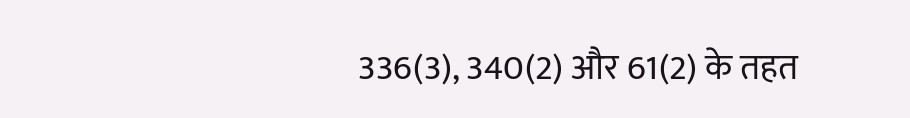336(3), 340(2) और 61(2) के तहत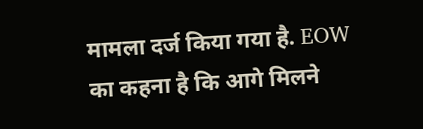मामला दर्ज किया गया है. EOW का कहना है कि आगे मिलने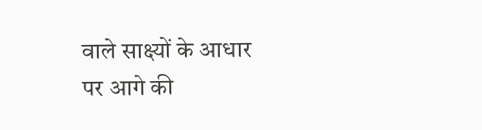वाले साक्ष्यों के आधार पर आगे की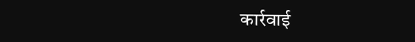कार्रवाई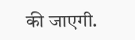की जाएगी.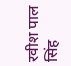रवीश पाल सिंह